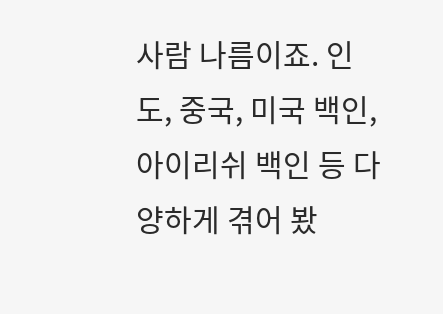사람 나름이죠. 인도, 중국, 미국 백인, 아이리쉬 백인 등 다양하게 겪어 봤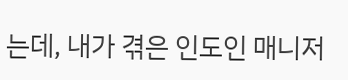는데, 내가 겪은 인도인 매니저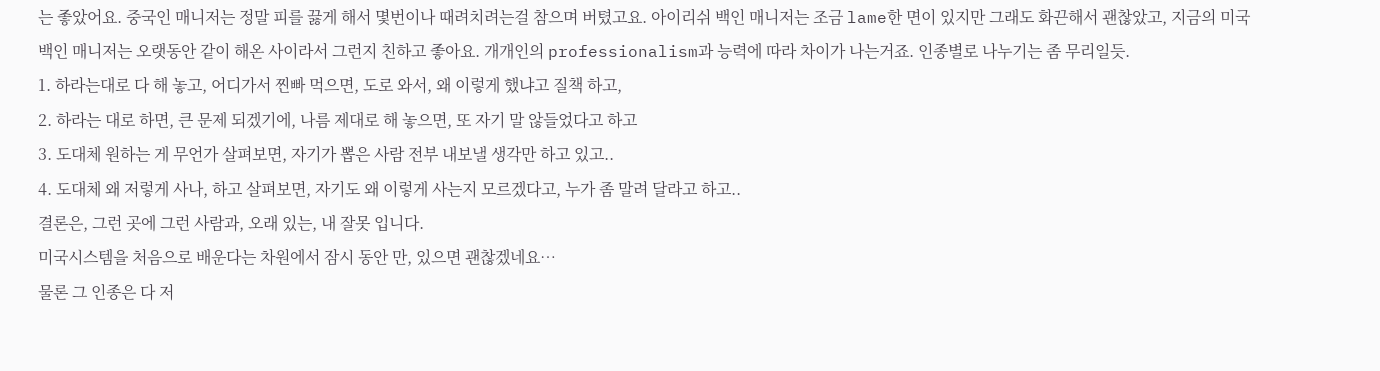는 좋았어요. 중국인 매니저는 정말 피를 끓게 해서 몇번이나 때려치려는걸 참으며 버텼고요. 아이리쉬 백인 매니저는 조금 lame한 면이 있지만 그래도 화끈해서 괜찮았고, 지금의 미국 백인 매니저는 오랫동안 같이 해온 사이라서 그런지 친하고 좋아요. 개개인의 professionalism과 능력에 따라 차이가 나는거죠. 인종별로 나누기는 좀 무리일듯.
1. 하라는대로 다 해 놓고, 어디가서 찐빠 먹으면, 도로 와서, 왜 이렇게 했냐고 질책 하고,
2. 하라는 대로 하면, 큰 문제 되겠기에, 나름 제대로 해 놓으면, 또 자기 말 않들었다고 하고
3. 도대체 원하는 게 무언가 살펴보면, 자기가 뽑은 사람 전부 내보낼 생각만 하고 있고..
4. 도대체 왜 저렇게 사나, 하고 살펴보면, 자기도 왜 이렇게 사는지 모르겠다고, 누가 좀 말려 달라고 하고..
결론은, 그런 곳에 그런 사람과, 오래 있는, 내 잘못 입니다.
미국시스템을 처음으로 배운다는 차원에서 잠시 동안 만, 있으면 괜찮겠네요…
물론 그 인종은 다 저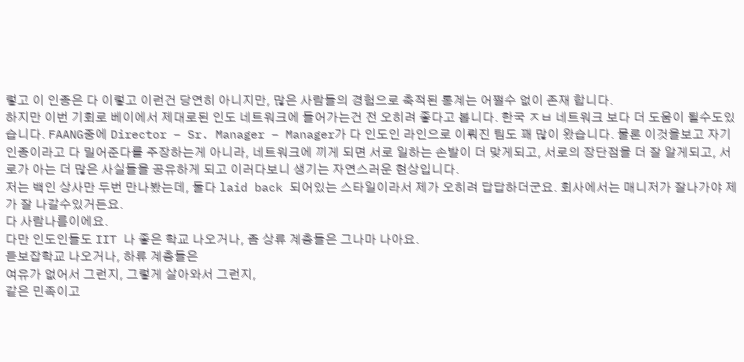렇고 이 인종은 다 이렇고 이런건 당연히 아니지만, 많은 사람들의 경험으로 축적된 통계는 어쩔수 없이 존재 합니다.
하지만 이번 기회로 베이에서 제대로된 인도 네트워크에 들어가는건 전 오히려 좋다고 봅니다. 한국 ㅈㅂ 네트워크 보다 더 도움이 될수도있습니다. FAANG중에 Director – Sr. Manager – Manager가 다 인도인 라인으로 이뤄진 팀도 꽤 많이 왔습니다. 물론 이것을보고 자기 인종이라고 다 밀어준다를 주장하는게 아니라, 네트워크에 끼게 되면 서로 일하는 손발이 더 맞게되고, 서로의 장단점을 더 잘 알게되고, 서로가 아는 더 많은 사실들을 공유하게 되고 이러다보니 생기는 자연스러운 현상입니다.
저는 백인 상사만 두번 만나봤는데, 둘다 laid back 되어있는 스타일이라서 제가 오히려 답답하더군요. 회사에서는 매니저가 잘나가야 제가 잘 나갈수있거든요.
다 사람나름이에요.
다만 인도인들도 IIT 나 좋은 학교 나오거나, 좀 상류 계층들은 그나마 나아요.
듣보잡학교 나오거나, 하류 계층들은
여유가 없어서 그런지, 그렇게 살아와서 그런지,
같은 민족이고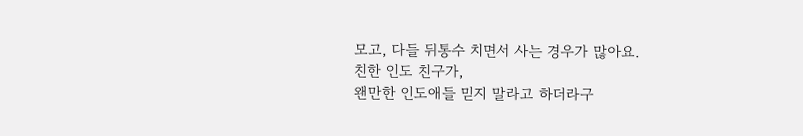모고, 다들 뒤통수 치면서 사는 경우가 많아요.
친한 인도 친구가,
왠만한 인도애들 믿지 말라고 하더라구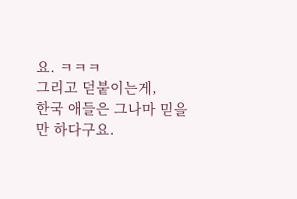요. ㅋㅋㅋ
그리고 덛붙이는게,
한국 애들은 그나마 믿을 만 하다구요.